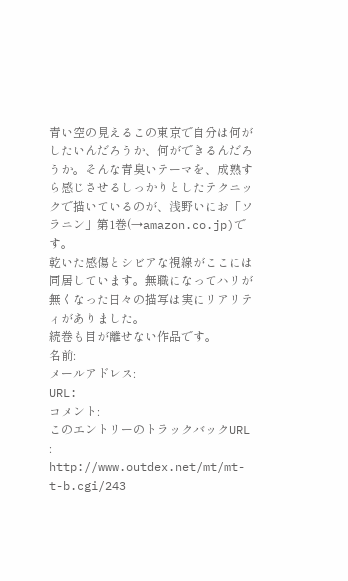青い空の見えるこの東京で自分は何がしたいんだろうか、何ができるんだろうか。そんな青臭いテーマを、成熟すら感じさせるしっかりとしたテクニックで描いているのが、浅野いにお「ソラニン」第1巻(→amazon.co.jp)です。
乾いた感傷とシビアな視線がここには同居しています。無職になってハリが無くなった日々の描写は実にリアリティがありました。
続巻も目が離せない作品です。
名前:
メールアドレス:
URL:
コメント:
このエントリーのトラックバックURL : http://www.outdex.net/mt/mt-t-b.cgi/243